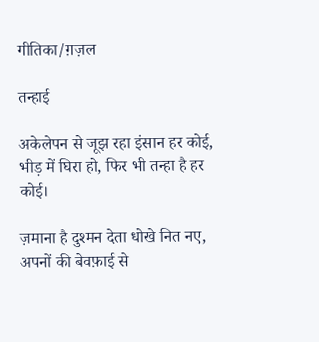गीतिका/ग़ज़ल

तन्हाई

अकेलेपन से जूझ रहा इंसान हर कोई,
भीड़ में घिरा हो, फिर भी तन्हा है हर कोई।

ज़माना है दुश्मन देता धोखे नित नए,
अपनों की बेवफ़ाई से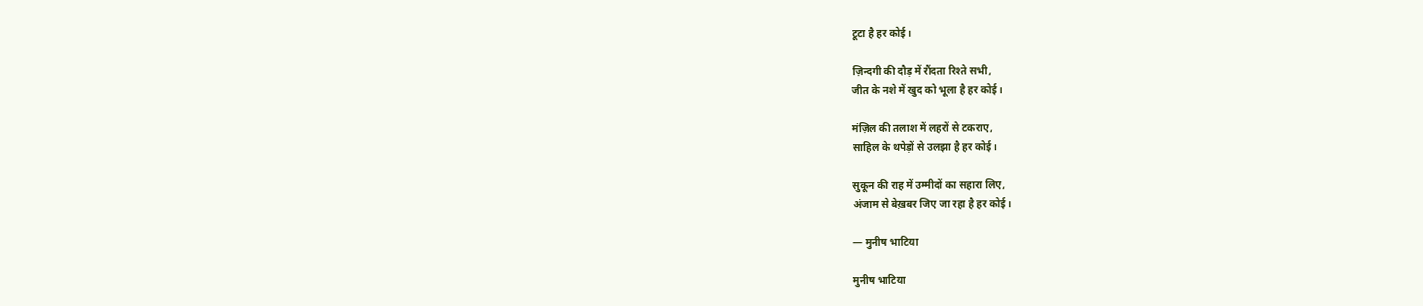टूटा है हर कोई।

ज़िन्दगी की दौड़ में रौंदता रिश्ते सभी,
जीत के नशे में खुद को भूला है हर कोई।

मंज़िल की तलाश में लहरों से टकराए,
साहिल के थपेड़ों से उलझा है हर कोई।

सुकून की राह में उम्मीदों का सहारा लिए,
अंजाम से बेख़बर जिए जा रहा है हर कोई।

— मुनीष भाटिया

मुनीष भाटिया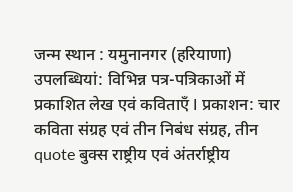जन्म स्थान : यमुनानगर (हरियाणा) उपलब्धियां: विभिन्न पत्र-पत्रिकाओं में प्रकाशित लेख एवं कविताएँ I प्रकाशन: चार कविता संग्रह एवं तीन निबंध संग्रह, तीन quote बुक्स राष्ट्रीय एवं अंतर्राष्ट्रीय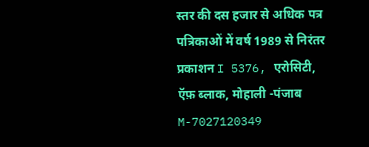स्तर की दस हजार से अधिक पत्र पत्रिकाओं में वर्ष 1989 से निरंतर प्रकाशन I 5376, एरोसिटी, ऍफ़ ब्लाक, मोहाली -पंजाब M-7027120349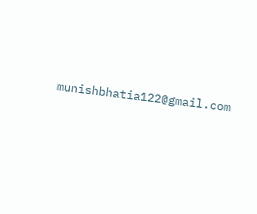munishbhatia122@gmail.com